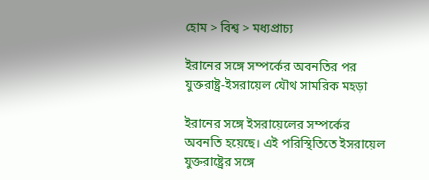হোম > বিশ্ব > মধ্যপ্রাচ্য

ইরানের সঙ্গে সম্পর্কের অবনতির পর যুক্তরাষ্ট্র-ইসরায়েল যৌথ সামরিক মহড়া

ইরানের সঙ্গে ইসরায়েলের সম্পর্কের অবনতি হয়েছে। এই পরিস্থিতিতে ইসরায়েল যুক্তরাষ্ট্রের সঙ্গে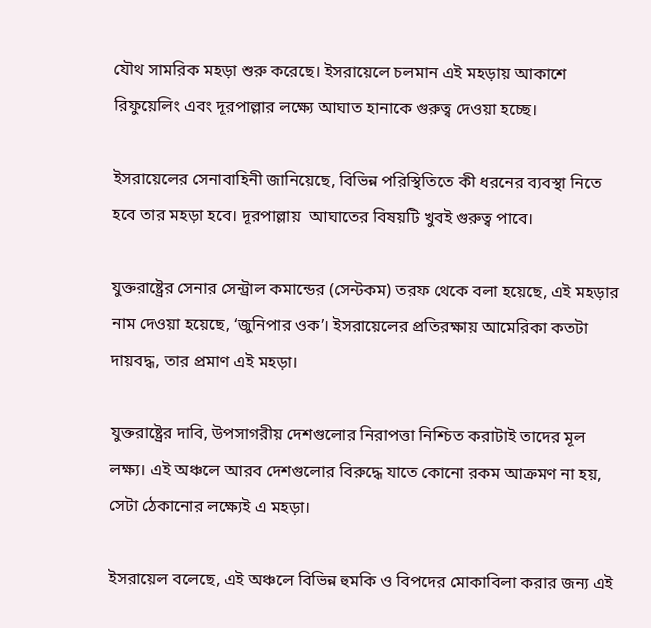যৌথ সামরিক মহড়া শুরু করেছে। ইসরায়েলে চলমান এই মহড়ায় আকাশে রিফুয়েলিং এবং দূরপাল্লার লক্ষ্যে আঘাত হানাকে গুরুত্ব দেওয়া হচ্ছে।

ইসরায়েলের সেনাবাহিনী জানিয়েছে, বিভিন্ন পরিস্থিতিতে কী ধরনের ব্যবস্থা নিতে হবে তার মহড়া হবে। দূরপাল্লায়  আঘাতের বিষয়টি খুবই গুরুত্ব পাবে।

যুক্তরাষ্ট্রের সেনার সেন্ট্রাল কমান্ডের (সেন্টকম) তরফ থেকে বলা হয়েছে, এই মহড়ার নাম দেওয়া হয়েছে, ‘জুনিপার ওক’। ইসরায়েলের প্রতিরক্ষায় আমেরিকা কতটা দায়বদ্ধ, তার প্রমাণ এই মহড়া।

যুক্তরাষ্ট্রের দাবি, উপসাগরীয় দেশগুলোর নিরাপত্তা নিশ্চিত করাটাই তাদের মূল লক্ষ্য। এই অঞ্চলে আরব দেশগুলোর বিরুদ্ধে যাতে কোনো রকম আক্রমণ না হয়, সেটা ঠেকানোর লক্ষ্যেই এ মহড়া।

ইসরায়েল বলেছে, এই অঞ্চলে বিভিন্ন হুমকি ও বিপদের মোকাবিলা করার জন্য এই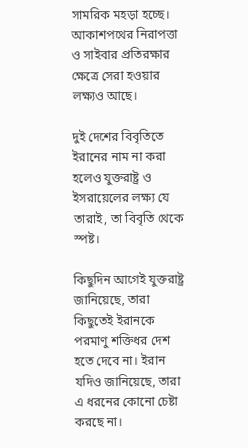সামরিক মহড়া হচ্ছে। আকাশপথের নিরাপত্তা ও সাইবার প্রতিরক্ষার ক্ষেত্রে সেরা হওয়ার লক্ষ্যও আছে।

দুই দেশের বিবৃতিতে ইরানের নাম না করা হলেও যুক্তরাষ্ট্র ও ইসরায়েলের লক্ষ্য যে তারাই, তা বিবৃতি থেকে স্পষ্ট।

কিছুদিন আগেই যুক্তরাষ্ট্র জানিয়েছে, তারা কিছুতেই ইরানকে পরমাণু শক্তিধর দেশ হতে দেবে না। ইরান যদিও জানিয়েছে, তারা এ ধরনের কোনো চেষ্টা করছে না।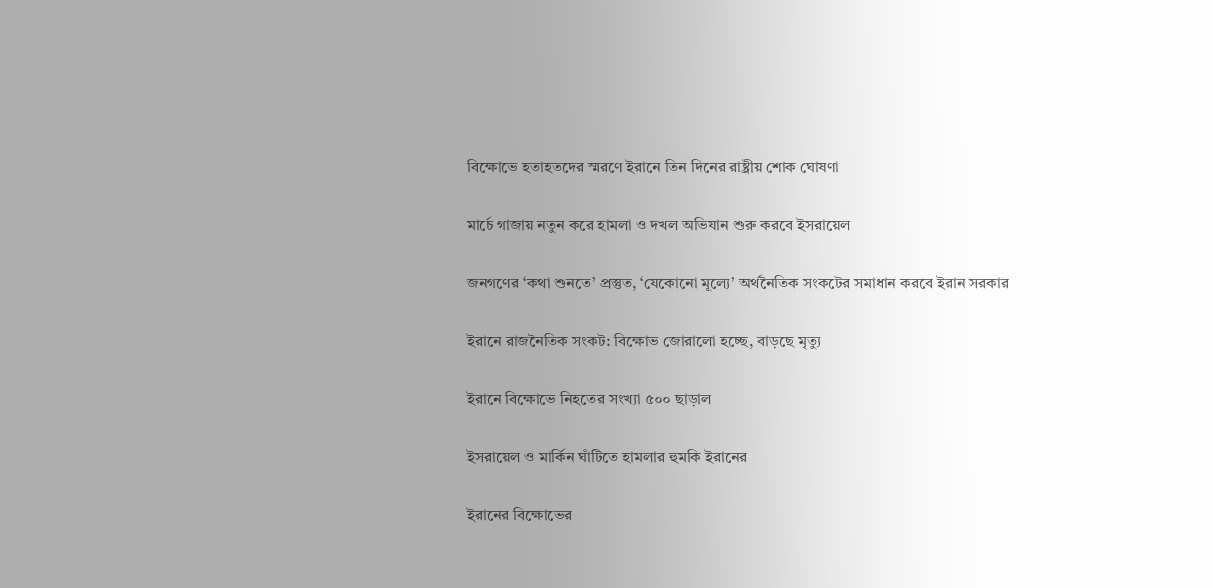বিক্ষোভে হতাহতদের স্মরণে ইরানে তিন দিনের রাষ্ট্রীয় শোক ঘোষণা

মার্চে গাজায় নতুন করে হামলা ও দখল অভিযান শুরু করবে ইসরায়েল

জনগণের ‘কথা শুনতে’ প্রস্তুত, ‘যেকোনো মূল্যে’ অর্থনৈতিক সংকটের সমাধান করবে ইরান সরকার

ইরানে রাজনৈতিক সংকট: বিক্ষোভ জোরালো হচ্ছে, বাড়ছে মৃত্যু

ইরানে বিক্ষোভে নিহতের সংখ্যা ৫০০ ছাড়াল

ইসরায়েল ও মার্কিন ঘাঁটিতে হামলার হুমকি ইরানের

ইরানের বিক্ষোভের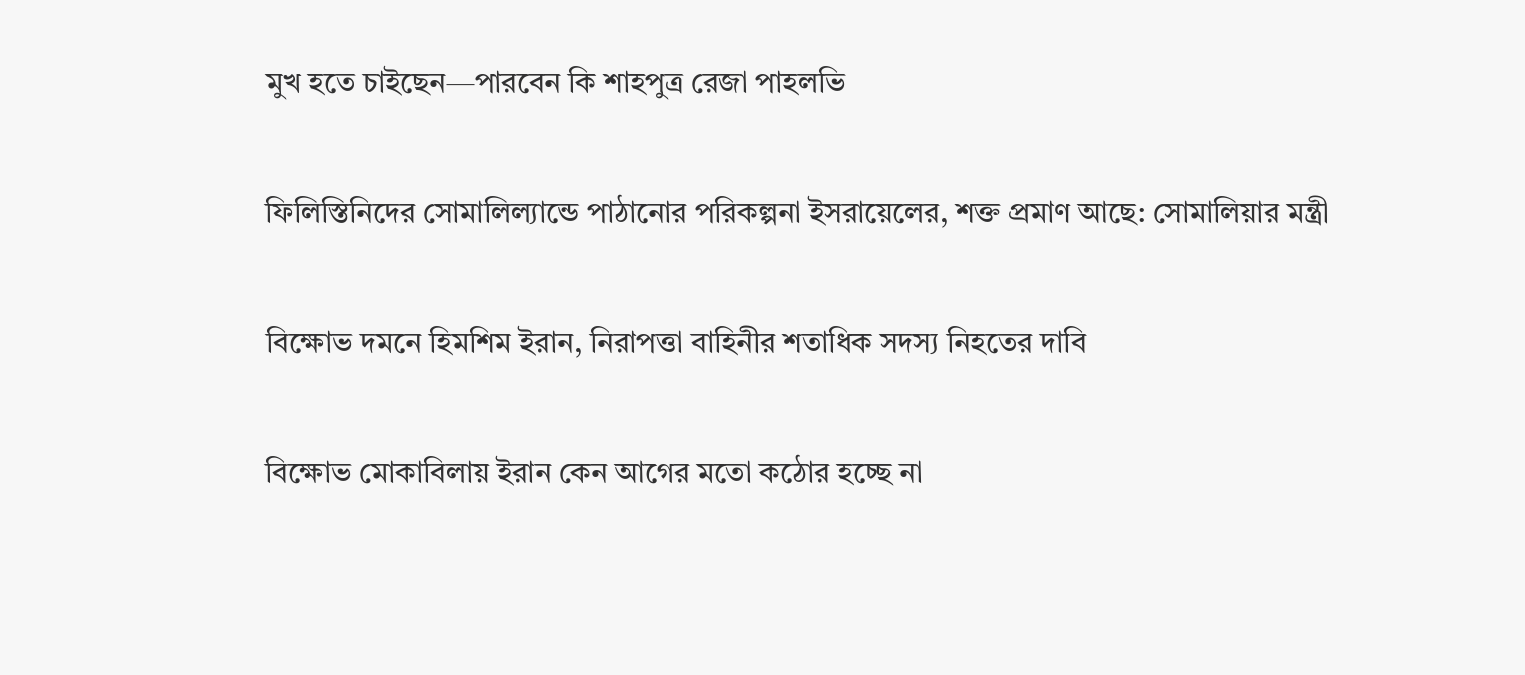মুখ হতে চাইছেন—পারবেন কি শাহপুত্র রেজা পাহলভি

ফিলিস্তিনিদের সোমালিল্যান্ডে পাঠানোর পরিকল্পনা ইসরায়েলের, শক্ত প্রমাণ আছে: সোমালিয়ার মন্ত্রী

বিক্ষোভ দমনে হিমশিম ইরান, নিরাপত্তা বাহিনীর শতাধিক সদস্য নিহতের দাবি

বিক্ষোভ মোকাবিলায় ইরান কেন আগের মতো কঠোর হচ্ছে না